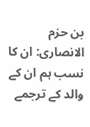بن حزم الانصاری: ان کا نسب ہم ان کے والد کے ترجمے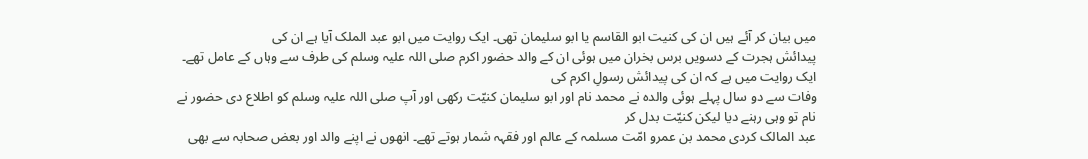میں بیان کر آئے ہیں ان کی کنیت ابو القاسم یا ابو سلیمان تھی۔ ایک روایت میں ابو عبد الملک آیا ہے ان کی
پیدائش ہجرت کے دسویں برس بخران میں ہوئی ان کے والد حضور اکرم صلی اللہ علیہ وسلم کی طرف سے وہاں کے عامل تھے۔ ایک روایت میں ہے کہ ان کی پیدائش رسولِ اکرم کی
وفات سے دو سال پہلے ہوئی والدہ نے محمد نام اور ابو سلیمان کنیّت رکھی اور آپ صلی اللہ علیہ وسلم کو اطلاع دی حضور نے نام تو وہی رہنے دیا لیکن کنیّت بدل کر
عبد المالک کردی محمد بن عمرو امّت مسلمہ کے عالم اور فقہہ شمار ہوتے تھے۔ انھوں نے اپنے والد اور بعض صحابہ سے بھی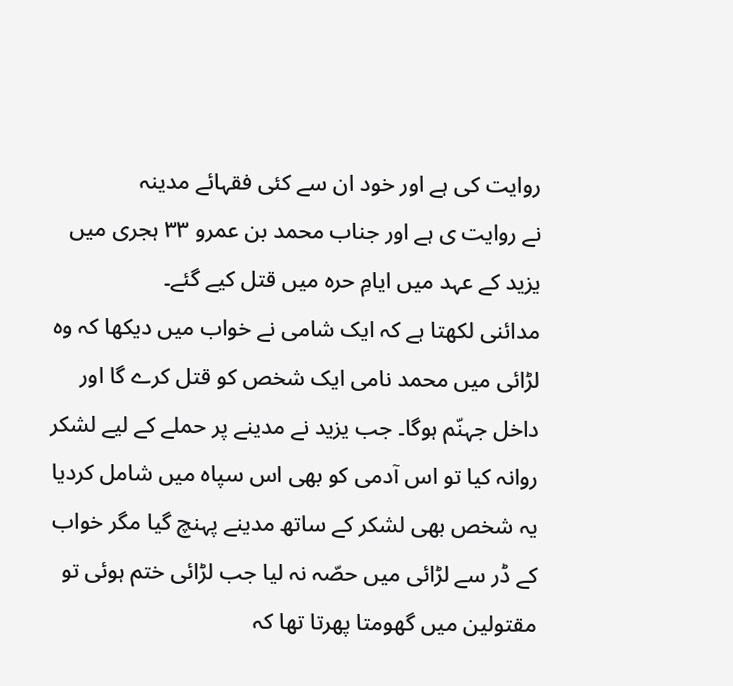روایت کی ہے اور خود ان سے کئی فقہائے مدینہ
نے روایت ی ہے اور جناب محمد بن عمرو ۳۳ ہجری میں یزید کے عہد میں ایامِ حرہ میں قتل کیے گئے۔
مدائنی لکھتا ہے کہ ایک شامی نے خواب میں دیکھا کہ وہ لڑائی میں محمد نامی ایک شخص کو قتل کرے گا اور داخل جہنّم ہوگا۔ جب یزید نے مدینے پر حملے کے لیے لشکر
روانہ کیا تو اس آدمی کو بھی اس سپاہ میں شامل کردیا یہ شخص بھی لشکر کے ساتھ مدینے پہنچ گیا مگر خواب کے ڈر سے لڑائی میں حصّہ نہ لیا جب لڑائی ختم ہوئی تو
مقتولین میں گھومتا پھرتا تھا کہ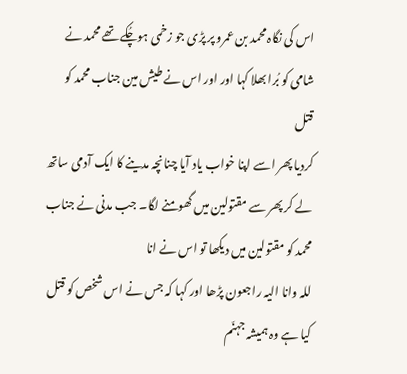اس کی نگاہ محمد بن عمرو پر پڑی جو زخمی ہوچُکے تھے محمد نے شامی کو بُرا بھلا کہا اور اور اس نے طیش مین جناب محمد کو قتل
کردیا پھر اسے اپنا خواب یاد آیا چنانچہ مدینے کا ایک آدمی ساتھ لے کر پھر سے مقتولین میں گھومنے لگا۔ جب مدنی نے جناب محمد کو مقتولین میں دیکھا تو اس نے انا
للہ وانا الیہ راجعون پڑھا اور کہا کہ جس نے اس شخص کو قتل کیا ہے وہ ہمیشہ جہنّم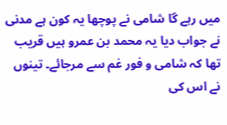میں رہے گا شامی نے پوچھا یہ کون ہے مدنی نے جواب دیا یہ محمد بن عمرو ہیں قریب
تھا کہ شامی و فور غم سے مرجائے۔ تینوں نے اس کی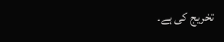تخریج کی ہے۔